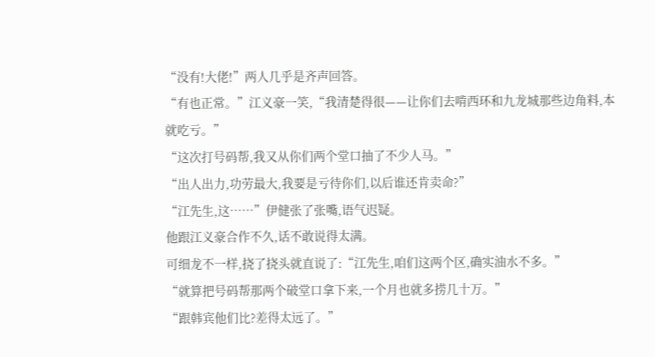“没有!大佬!”两人几乎是齐声回答。
“有也正常。”江义豪一笑,“我清楚得很——让你们去啃西环和九龙城那些边角料,本就吃亏。”
“这次打号码帮,我又从你们两个堂口抽了不少人马。”
“出人出力,功劳最大,我要是亏待你们,以后谁还肯卖命?”
“江先生,这……”伊健张了张嘴,语气迟疑。
他跟江义豪合作不久,话不敢说得太满。
可细龙不一样,挠了挠头就直说了:“江先生,咱们这两个区,确实油水不多。”
“就算把号码帮那两个破堂口拿下来,一个月也就多捞几十万。”
“跟韩宾他们比?差得太远了。”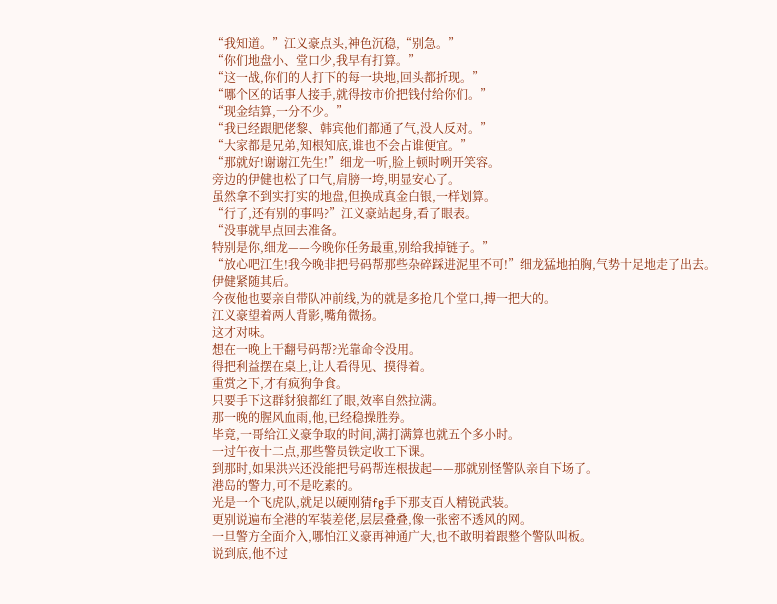“我知道。”江义豪点头,神色沉稳,“别急。”
“你们地盘小、堂口少,我早有打算。”
“这一战,你们的人打下的每一块地,回头都折现。”
“哪个区的话事人接手,就得按市价把钱付给你们。”
“现金结算,一分不少。”
“我已经跟肥佬黎、韩宾他们都通了气,没人反对。”
“大家都是兄弟,知根知底,谁也不会占谁便宜。”
“那就好!谢谢江先生!”细龙一听,脸上顿时咧开笑容。
旁边的伊健也松了口气,肩膀一垮,明显安心了。
虽然拿不到实打实的地盘,但换成真金白银,一样划算。
“行了,还有别的事吗?”江义豪站起身,看了眼表。
“没事就早点回去准备。
特别是你,细龙——今晚你任务最重,别给我掉链子。”
“放心吧江生!我今晚非把号码帮那些杂碎踩进泥里不可!”细龙猛地拍胸,气势十足地走了出去。
伊健紧随其后。
今夜他也要亲自带队冲前线,为的就是多抢几个堂口,搏一把大的。
江义豪望着两人背影,嘴角微扬。
这才对味。
想在一晚上干翻号码帮?光靠命令没用。
得把利益摆在桌上,让人看得见、摸得着。
重赏之下,才有疯狗争食。
只要手下这群豺狼都红了眼,效率自然拉满。
那一晚的腥风血雨,他,已经稳操胜券。
毕竟,一哥给江义豪争取的时间,满打满算也就五个多小时。
一过午夜十二点,那些警员铁定收工下课。
到那时,如果洪兴还没能把号码帮连根拔起——那就别怪警队亲自下场了。
港岛的警力,可不是吃素的。
光是一个飞虎队,就足以硬刚猜fg手下那支百人精锐武装。
更别说遍布全港的军装差佬,层层叠叠,像一张密不透风的网。
一旦警方全面介入,哪怕江义豪再神通广大,也不敢明着跟整个警队叫板。
说到底,他不过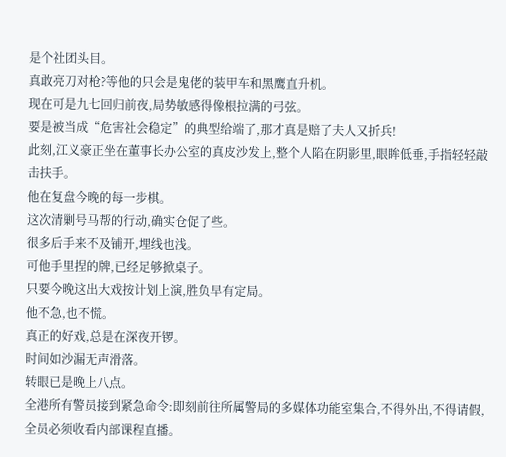是个社团头目。
真敢亮刀对枪?等他的只会是鬼佬的装甲车和黑鹰直升机。
现在可是九七回归前夜,局势敏感得像根拉满的弓弦。
要是被当成“危害社会稳定”的典型给端了,那才真是赔了夫人又折兵!
此刻,江义豪正坐在董事长办公室的真皮沙发上,整个人陷在阴影里,眼眸低垂,手指轻轻敲击扶手。
他在复盘今晚的每一步棋。
这次清剿号马帮的行动,确实仓促了些。
很多后手来不及铺开,埋线也浅。
可他手里捏的牌,已经足够掀桌子。
只要今晚这出大戏按计划上演,胜负早有定局。
他不急,也不慌。
真正的好戏,总是在深夜开锣。
时间如沙漏无声滑落。
转眼已是晚上八点。
全港所有警员接到紧急命令:即刻前往所属警局的多媒体功能室集合,不得外出,不得请假,全员必须收看内部课程直播。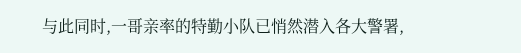与此同时,一哥亲率的特勤小队已悄然潜入各大警署,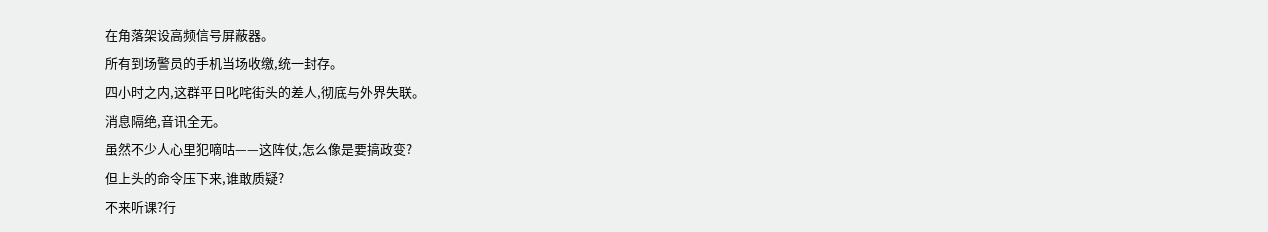在角落架设高频信号屏蔽器。
所有到场警员的手机当场收缴,统一封存。
四小时之内,这群平日叱咤街头的差人,彻底与外界失联。
消息隔绝,音讯全无。
虽然不少人心里犯嘀咕——这阵仗,怎么像是要搞政变?
但上头的命令压下来,谁敢质疑?
不来听课?行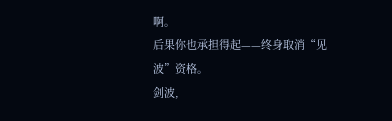啊。
后果你也承担得起——终身取消“见波”资格。
剑波,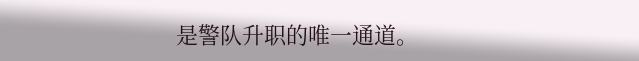是警队升职的唯一通道。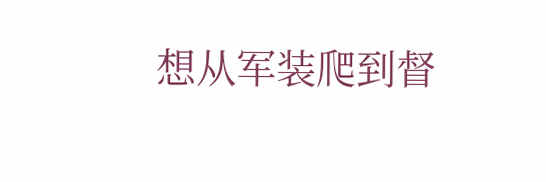想从军装爬到督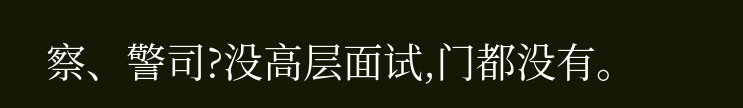察、警司?没高层面试,门都没有。